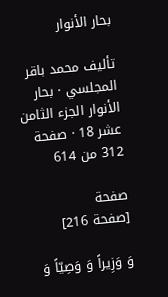بحار الأنوار

تأليف محمد باقر المجلسي · بحار الأنوار الجزء الثامن عشر 18 · صفحة 312 من 614

صفحة
[صفحة 216]

وَ وَزِيراً وَ وَصِيّاً وَ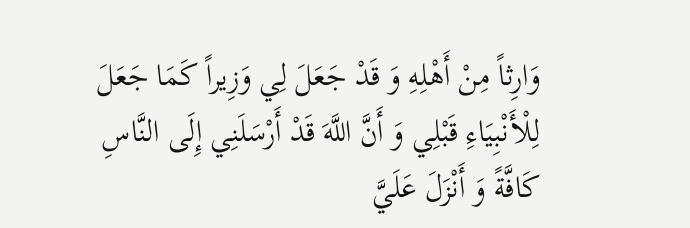وَارِثاً مِنْ أَهْلِهِ وَ قَدْ جَعَلَ لِي وَزِيراً كَمَا جَعَلَ لِلْأَنْبِيَاءِ قَبْلِي وَ أَنَّ اللَّهَ قَدْ أَرْسَلَنِي إِلَى النَّاسِ كَافَّةً وَ أَنْزَلَ عَلَيَّ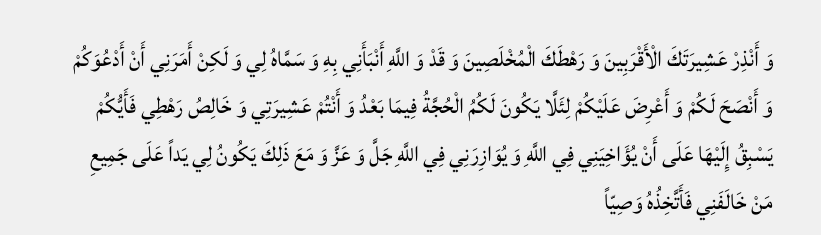وَ أَنْذِرْ عَشِيرَتَكَ الْأَقْرَبِينَ وَ رَهْطَكَ الْمُخْلَصِينَ وَ قَدْ وَ اللَّهِ أَنْبَأَنِي بِهِ وَ سَمَّاهُ لِي وَ لَكِنْ أَمَرَنِي أَنْ أَدْعُوَكُمْ وَ أَنْصَحَ لَكُمْ وَ أَعْرِضَ عَلَيْكُمْ لِئَلَّا يَكُونَ لَكُمُ الْحُجَّةُ فِيمَا بَعْدُ وَ أَنْتُمْ عَشِيرَتِي وَ خَالِصُ رَهْطِي فَأَيُّكُمْ يَسْبِقُ إِلَيْهَا عَلَى أَنْ يُؤَاخِيَنِي فِي اللَّهِ وَ يُوَازِرَنِي فِي اللَّهِ جَلَّ وَ عَزَّ وَ مَعَ ذَلِكَ يَكُونُ لِي يَداً عَلَى جَمِيعِ مَنْ خَالَفَنِي فَأَتَّخِذُهُ وَصِيّاً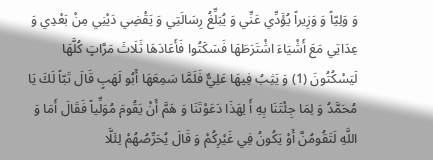وَ وَلِيّاً وَ وَزِيراً يُؤَدِّي عَنِّي وَ يُبَلِّغُ رِسَالَتِي وَ يَقْضِي دَيْنِي مِنْ بَعْدِي وَ عِدَاتِي مَعَ أَشْيَاءَ اشْتَرَطَهَا فَسَكَتُوا فَأَعَادَهَا ثَلَاثَ مَرَّاتٍ كُلَّهَا لَيَسْكُتُونَ (1) وَ يَثِبُ فِيهَا عَلِيٌّ فَلَمَّا سَمِعَهَا أَبُو لَهَبٍ قَالَ تَبّاً لَكَ يَا مُحَمَّدُ وَ لِمَا جِئْتَنَا بِهِ أَ لِهَذَا دَعَوْتَنَا وَ هَمَّ أَنْ يَقُومَ مُوَلِّياً فَقَالَ أَمَا وَ اللَّهِ لَتَقُومُنَّ أَوْ يَكُونُ فِي غَيْرِكُمْ وَ قَالَ يُحَرِّصُهُمْ لِئَلَّا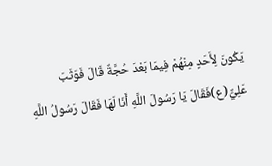يَكُونَ لِأَحَدٍ مِنْهُمْ فِيمَا بَعْدَ حُجَّةٌ قَالَ فَوَثَبَ عَلِيٌّ(ع)فَقَالَ يَا رَسُولَ اللَّهِ أَنَا لَهَا فَقَالَ رَسُولُ اللَّهِ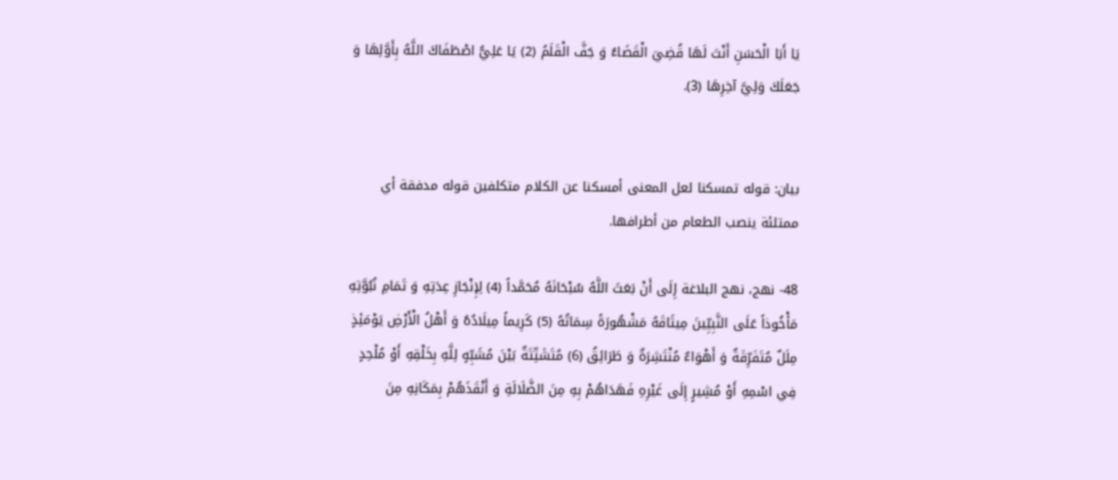يَا أَبَا الْحَسَنِ أَنْتَ لَهَا قُضِيَ الْقَضَاءُ وَ جَفَّ الْقَلَمُ (2) يَا عَلِيُّ اصْطَفَاكَ اللَّهُ بِأَوَّلِهَا وَ جَعَلَكَ وَلِيَّ آخِرِهَا (3).


بيان: قوله تمسكنا لعل المعنى أمسكنا عن الكلام متكلفين قوله مدفقة أي ممتلئة ينصب الطعام من أطرافها.

48- نهج، نهج البلاغة إِلَى أَنْ بَعَثَ اللَّهُ سُبْحَانَهُ مُحَمَّداً (4) لِإِنْجَازِ عِدَتِهِ وَ تَمَامِ نُبُوَّتِهِ مَأْخُوذاً عَلَى النَّبِيِّينَ مِيثَاقَهُ مَشْهُورَةً سِمَاتُهُ (5) كَرِيماً مِيلَادُهُ وَ أَهْلُ الْأَرْضِ يَوْمَئِذٍ مِلَلٌ مُتَفَرِّقَةٌ وَ أَهْوَاءٌ مُنْتَشِرَةٌ وَ طَرَائِقُ (6) مُتَشَتِّتَةٌ بَيْنَ مُشَبِّهٍ لِلَّهِ بِخَلْقِهِ أَوْ مُلْحِدٍ فِي اسْمِهِ أَوْ مُشِيرٍ إِلَى غَيْرِهِ فَهَدَاهُمْ بِهِ مِنَ الضَّلَالَةِ وَ أَنْقَذَهُمْ بِمَكَانِهِ مِنَ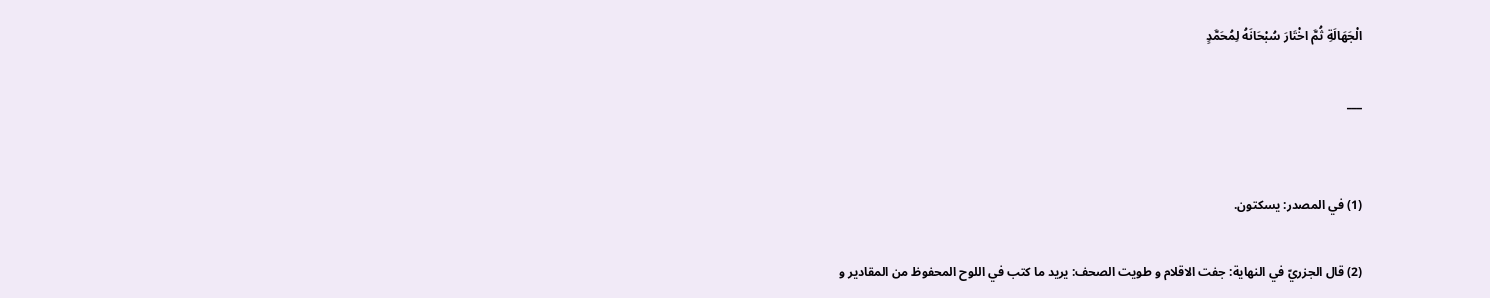الْجَهَالَةِ ثُمَّ اخْتَارَ سُبْحَانَهُ لِمُحَمَّدٍ

___


(1) في المصدر: يسكتون.

(2) قال الجزريّ في النهاية: جفت الاقلام و طويت الصحف: يريد ما كتب في اللوح المحفوظ من المقادير و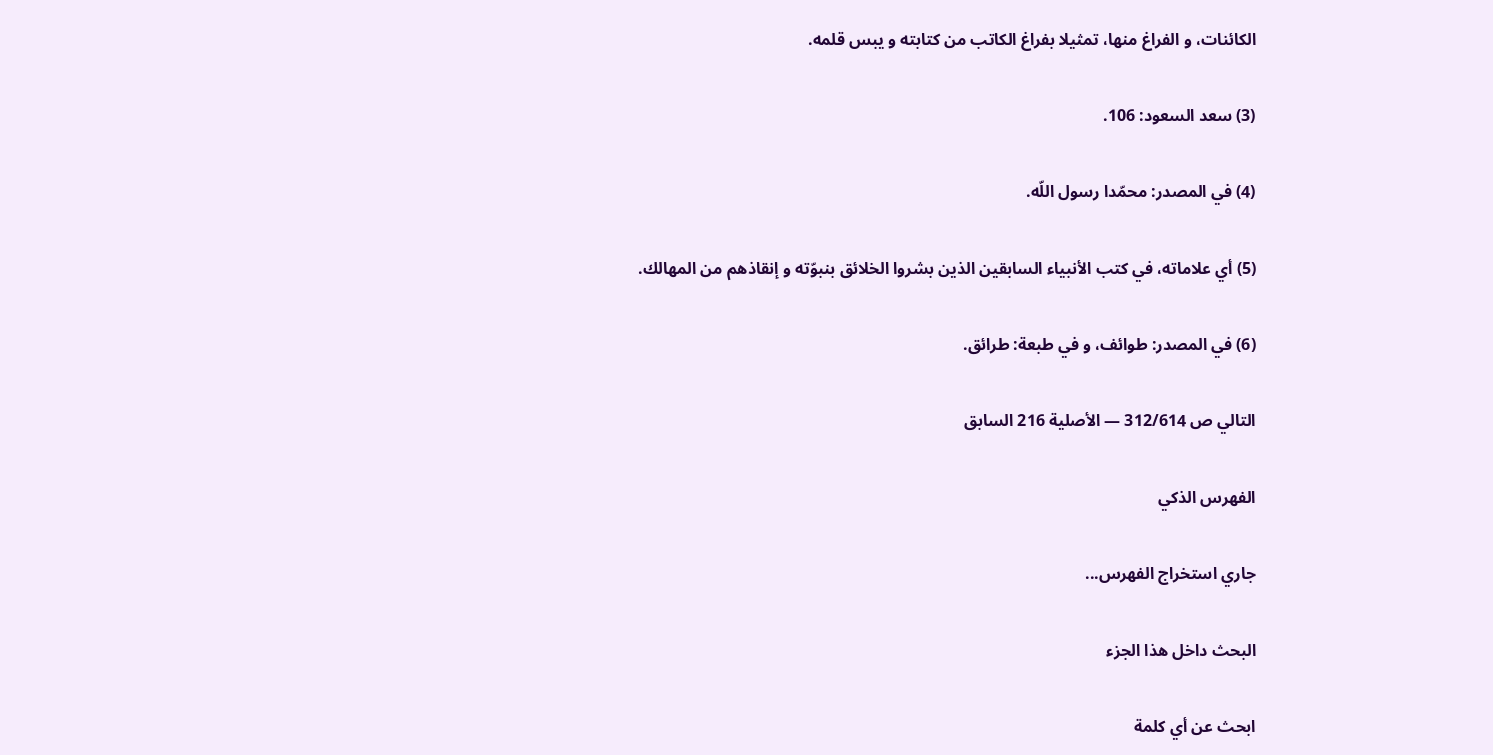الكائنات، و الفراغ منها، تمثيلا بفراغ الكاتب من كتابته و يبس قلمه.

(3) سعد السعود: 106.

(4) في المصدر: محمّدا رسول اللّه.

(5) أي علاماته، في كتب الأنبياء السابقين الذين بشروا الخلائق بنبوّته و إنقاذهم من المهالك.

(6) في المصدر: طوائف، و في طبعة: طرائق.

التالي ص 312/614 — الأصلية 216 السابق

الفهرس الذكي

جاري استخراج الفهرس...

البحث داخل هذا الجزء

ابحث عن أي كلمة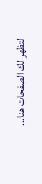لتظهر لك الصفحات هنا...